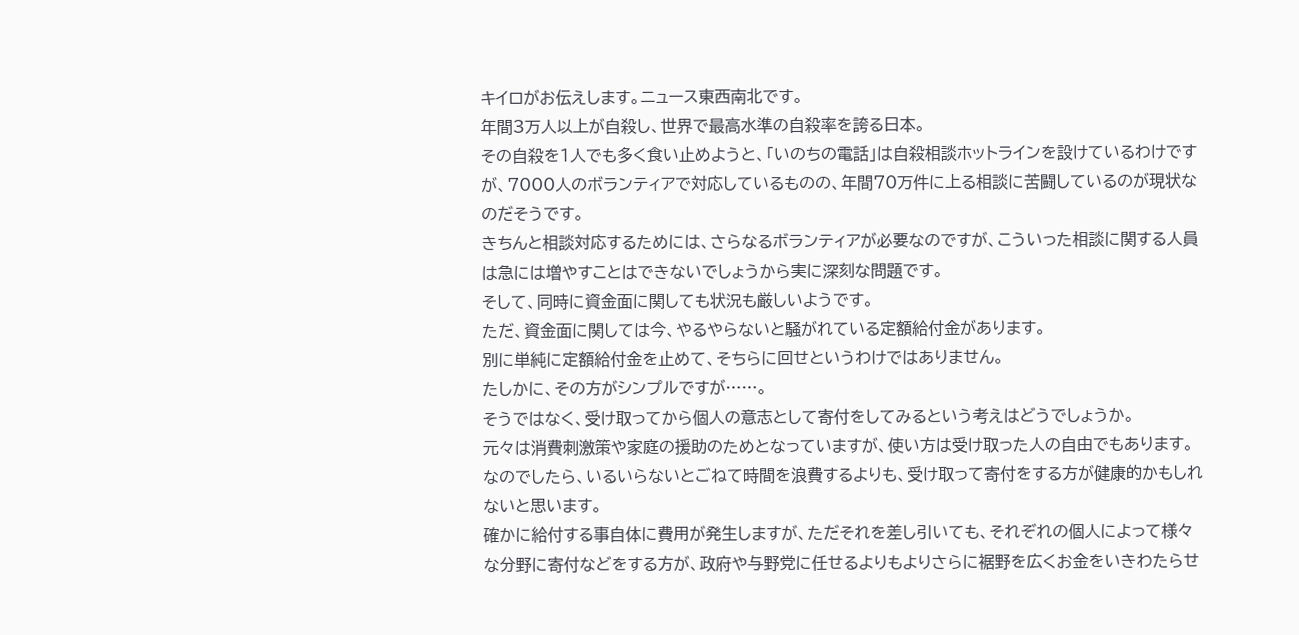キイロがお伝えします。ニュース東西南北です。
年間3万人以上が自殺し、世界で最高水準の自殺率を誇る日本。
その自殺を1人でも多く食い止めようと、「いのちの電話」は自殺相談ホットラインを設けているわけですが、7000人のボランティアで対応しているものの、年間70万件に上る相談に苦闘しているのが現状なのだそうです。
きちんと相談対応するためには、さらなるボランティアが必要なのですが、こういった相談に関する人員は急には増やすことはできないでしょうから実に深刻な問題です。
そして、同時に資金面に関しても状況も厳しいようです。
ただ、資金面に関しては今、やるやらないと騒がれている定額給付金があります。
別に単純に定額給付金を止めて、そちらに回せというわけではありません。
たしかに、その方がシンプルですが……。
そうではなく、受け取ってから個人の意志として寄付をしてみるという考えはどうでしょうか。
元々は消費刺激策や家庭の援助のためとなっていますが、使い方は受け取った人の自由でもあります。
なのでしたら、いるいらないとごねて時間を浪費するよりも、受け取って寄付をする方が健康的かもしれないと思います。
確かに給付する事自体に費用が発生しますが、ただそれを差し引いても、それぞれの個人によって様々な分野に寄付などをする方が、政府や与野党に任せるよりもよりさらに裾野を広くお金をいきわたらせ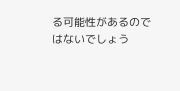る可能性があるのではないでしょう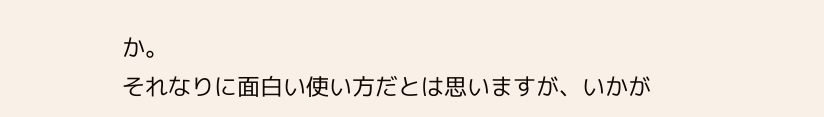か。
それなりに面白い使い方だとは思いますが、いかが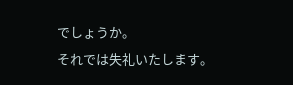でしょうか。
それでは失礼いたします。